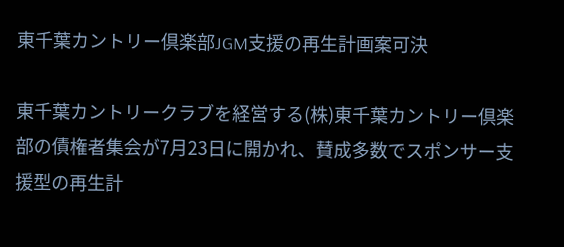東千葉カントリー倶楽部JGM支援の再生計画案可決

東千葉カントリークラブを経営する(株)東千葉カントリー倶楽部の債権者集会が7月23日に開かれ、賛成多数でスポンサー支援型の再生計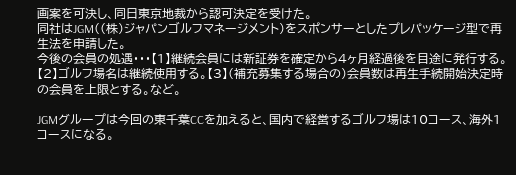画案を可決し、同日東京地裁から認可決定を受けた。
同社はJGM((株)ジャパンゴルフマネージメント)をスポンサーとしたプレパッケージ型で再生法を申請した。
今後の会員の処遇・・・【1】継続会員には新証券を確定から4ヶ月経過後を目途に発行する。【2】ゴルフ場名は継続使用する。【3】(補充募集する場合の)会員数は再生手続開始決定時の会員を上限とする。など。

JGMグループは今回の東千葉CCを加えると、国内で経営するゴルフ場は10コース、海外1コースになる。